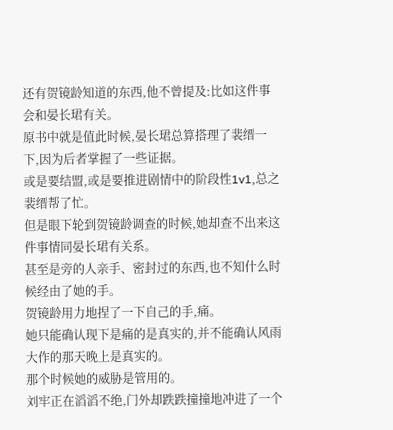还有贺镜龄知道的东西,他不曾提及:比如这件事会和晏长珺有关。
原书中就是值此时候,晏长珺总算搭理了裴缙一下,因为后者掌握了一些证据。
或是要结盟,或是要推进剧情中的阶段性1v1,总之裴缙帮了忙。
但是眼下轮到贺镜龄调查的时候,她却查不出来这件事情同晏长珺有关系。
甚至是旁的人亲手、密封过的东西,也不知什么时候经由了她的手。
贺镜龄用力地捏了一下自己的手,痛。
她只能确认现下是痛的是真实的,并不能确认风雨大作的那天晚上是真实的。
那个时候她的威胁是管用的。
刘牢正在滔滔不绝,门外却跌跌撞撞地冲进了一个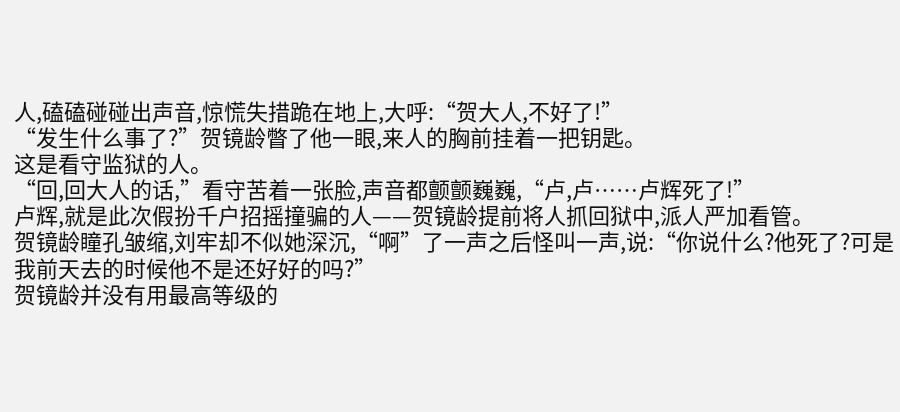人,磕磕碰碰出声音,惊慌失措跪在地上,大呼:“贺大人,不好了!”
“发生什么事了?”贺镜龄瞥了他一眼,来人的胸前挂着一把钥匙。
这是看守监狱的人。
“回,回大人的话,”看守苦着一张脸,声音都颤颤巍巍,“卢,卢……卢辉死了!”
卢辉,就是此次假扮千户招摇撞骗的人——贺镜龄提前将人抓回狱中,派人严加看管。
贺镜龄瞳孔皱缩,刘牢却不似她深沉,“啊”了一声之后怪叫一声,说:“你说什么?他死了?可是我前天去的时候他不是还好好的吗?”
贺镜龄并没有用最高等级的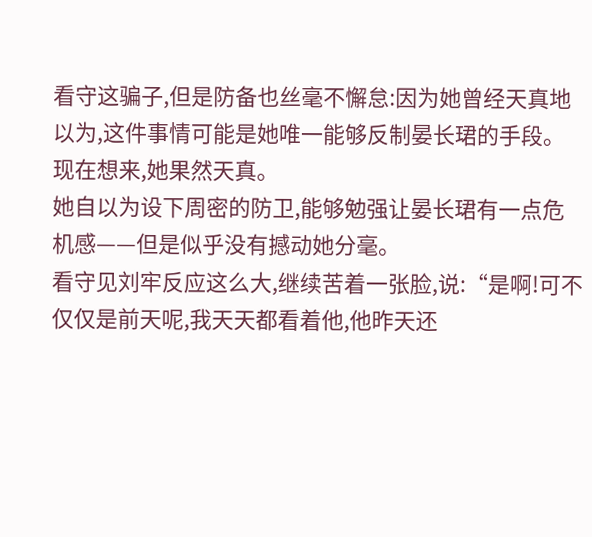看守这骗子,但是防备也丝毫不懈怠:因为她曾经天真地以为,这件事情可能是她唯一能够反制晏长珺的手段。
现在想来,她果然天真。
她自以为设下周密的防卫,能够勉强让晏长珺有一点危机感——但是似乎没有撼动她分毫。
看守见刘牢反应这么大,继续苦着一张脸,说:“是啊!可不仅仅是前天呢,我天天都看着他,他昨天还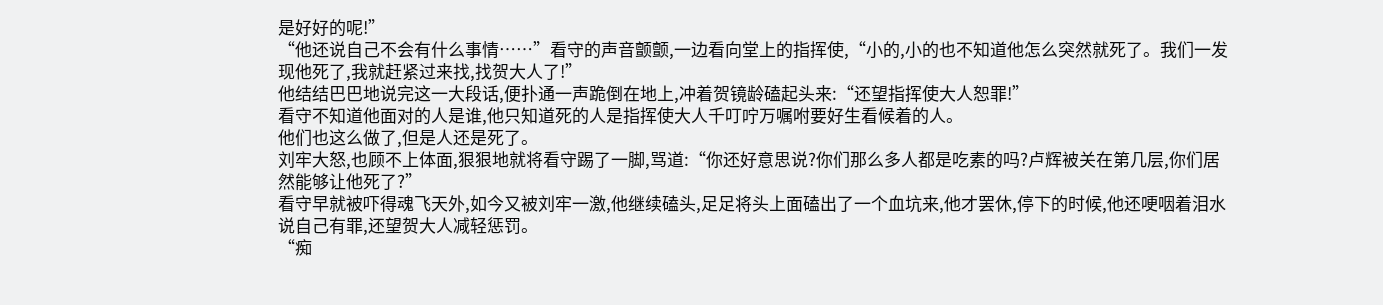是好好的呢!”
“他还说自己不会有什么事情……”看守的声音颤颤,一边看向堂上的指挥使,“小的,小的也不知道他怎么突然就死了。我们一发现他死了,我就赶紧过来找,找贺大人了!”
他结结巴巴地说完这一大段话,便扑通一声跪倒在地上,冲着贺镜龄磕起头来:“还望指挥使大人恕罪!”
看守不知道他面对的人是谁,他只知道死的人是指挥使大人千叮咛万嘱咐要好生看候着的人。
他们也这么做了,但是人还是死了。
刘牢大怒,也顾不上体面,狠狠地就将看守踢了一脚,骂道:“你还好意思说?你们那么多人都是吃素的吗?卢辉被关在第几层,你们居然能够让他死了?”
看守早就被吓得魂飞天外,如今又被刘牢一激,他继续磕头,足足将头上面磕出了一个血坑来,他才罢休,停下的时候,他还哽咽着泪水说自己有罪,还望贺大人减轻惩罚。
“痴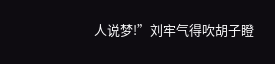人说梦!”刘牢气得吹胡子瞪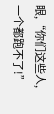眼,“你们这些人,一个都跑不了!”